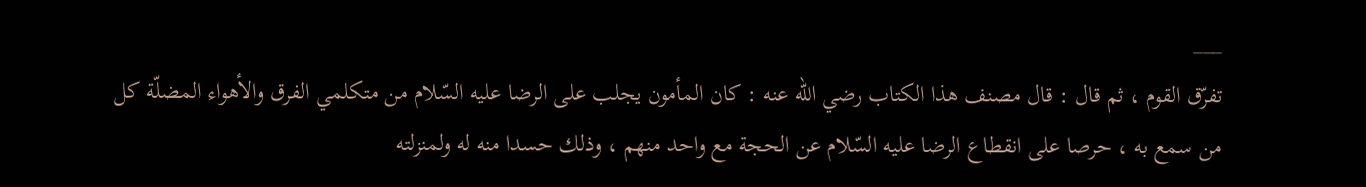___
تفرّق القوم ، ثم قال : قال مصنف هذا الكتاب رضي اللّه عنه : كان المأمون يجلب على الرضا عليه السّلام من متكلمي الفرق والأهواء المضلّة كل من سمع به ، حرصا على انقطاع الرضا عليه السّلام عن الحجة مع واحد منهم ، وذلك حسدا منه له ولمنزلته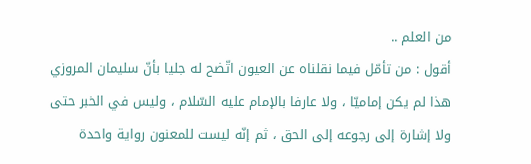من العلم ..
أقول : من تأمّل فيما نقلناه عن العيون اتّضح له جليا بأنّ سليمان المروزي هذا لم يكن إماميّا ، ولا عارفا بالإمام عليه السّلام ، وليس في الخبر حتى ولا إشارة إلى رجوعه إلى الحق ، ثم إنّه ليست للمعنون رواية واحدة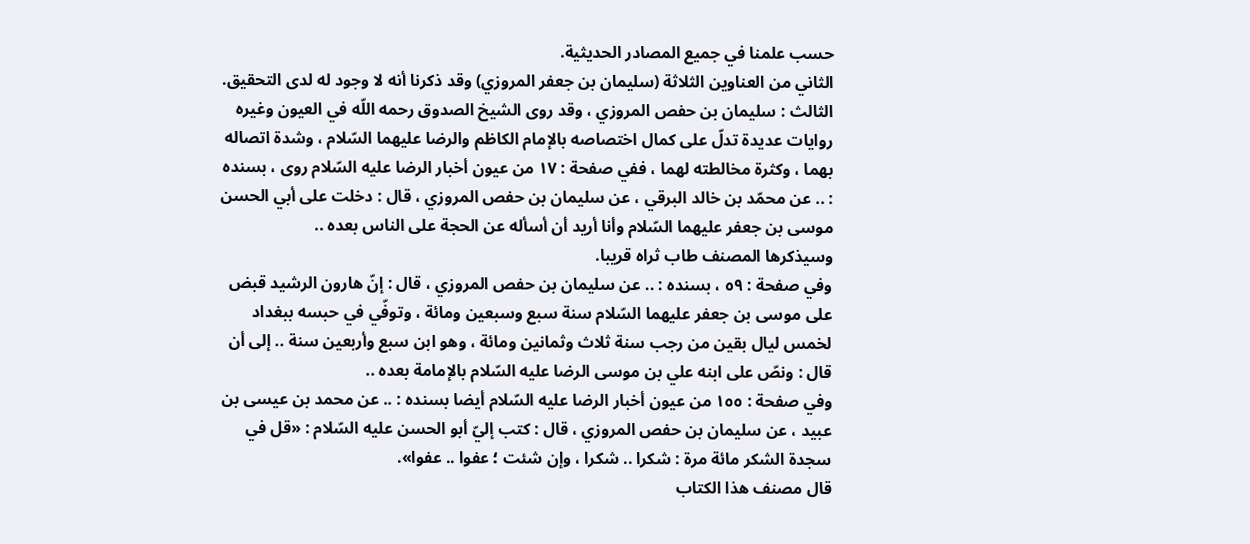حسب علمنا في جميع المصادر الحديثية.
الثاني من العناوين الثلاثة (سليمان بن جعفر المروزي) وقد ذكرنا أنه لا وجود له لدى التحقيق.
الثالث : سليمان بن حفص المروزي ، وقد روى الشيخ الصدوق رحمه اللّه في العيون وغيره روايات عديدة تدلّ على كمال اختصاصه بالإمام الكاظم والرضا عليهما السّلام ، وشدة اتصاله بهما ، وكثرة مخالطته لهما ، ففي صفحة : ١٧ من عيون أخبار الرضا عليه السّلام روى ، بسنده : .. عن محمّد بن خالد البرقي ، عن سليمان بن حفص المروزي ، قال : دخلت على أبي الحسن موسى بن جعفر عليهما السّلام وأنا أريد أن أسأله عن الحجة على الناس بعده ..
وسيذكرها المصنف طاب ثراه قريبا.
وفي صفحة : ٥٩ ، بسنده : .. عن سليمان بن حفص المروزي ، قال : إنّ هارون الرشيد قبض على موسى بن جعفر عليهما السّلام سنة سبع وسبعين ومائة ، وتوفّي في حبسه ببغداد لخمس ليال بقين من رجب سنة ثلاث وثمانين ومائة ، وهو ابن سبع وأربعين سنة .. إلى أن قال : ونصّ على ابنه علي بن موسى الرضا عليه السّلام بالإمامة بعده ..
وفي صفحة : ١٥٥ من عيون أخبار الرضا عليه السّلام أيضا بسنده : .. عن محمد بن عيسى بن عبيد ، عن سليمان بن حفص المروزي ، قال : كتب إليّ أبو الحسن عليه السّلام : «قل في سجدة الشكر مائة مرة : شكرا .. شكرا ، وإن شئت ؛ عفوا .. عفوا».
قال مصنف هذا الكتاب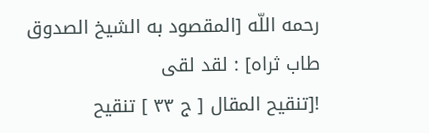رحمه اللّه [المقصود به الشيخ الصدوق طاب ثراه] : لقد لقى
![تنقيح المقال [ ج ٣٣ ] تنقيح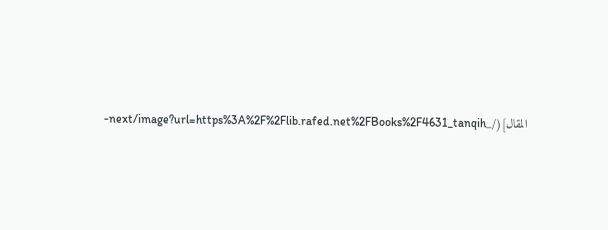المقال](/_next/image?url=https%3A%2F%2Flib.rafed.net%2FBooks%2F4631_tanqih-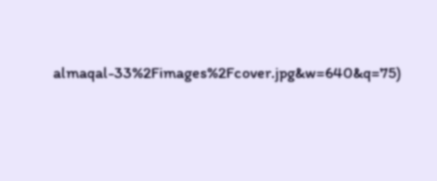almaqal-33%2Fimages%2Fcover.jpg&w=640&q=75)